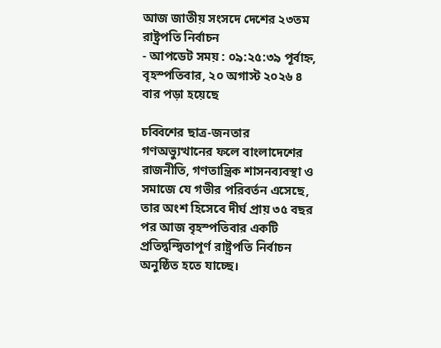আজ জাতীয় সংসদে দেশের ২৩তম রাষ্ট্রপতি নির্বাচন
- আপডেট সময় : ০৯:২৫:৩৯ পূর্বাহ্ন, বৃহস্পতিবার, ২০ অগাস্ট ২০২৬ ৪ বার পড়া হয়েছে

চব্বিশের ছাত্র-জনতার গণঅভ্যুত্থানের ফলে বাংলাদেশের রাজনীতি, গণতান্ত্রিক শাসনব্যবস্থা ও সমাজে যে গভীর পরিবর্তন এসেছে, তার অংশ হিসেবে দীর্ঘ প্রায় ৩৫ বছর পর আজ বৃহস্পতিবার একটি প্রতিদ্বন্দ্বিতাপূর্ণ রাষ্ট্রপতি নির্বাচন অনুষ্ঠিত হতে যাচ্ছে।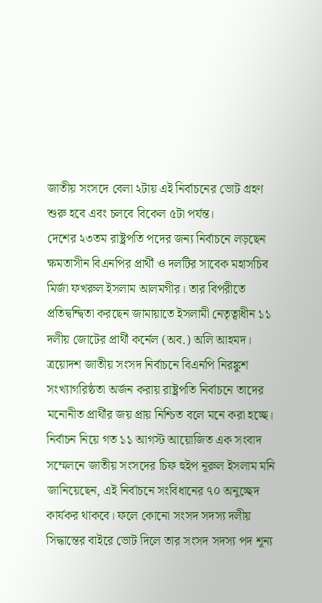জাতীয় সংসদে বেলা ২টায় এই নির্বাচনের ভোট গ্রহণ শুরু হবে এবং চলবে বিকেল ৫টা পর্যন্ত।
দেশের ২৩তম রাষ্ট্রপতি পদের জন্য নির্বাচনে লড়ছেন ক্ষমতাসীন বিএনপির প্রার্থী ও দলটির সাবেক মহাসচিব মির্জা ফখরুল ইসলাম আলমগীর। তার বিপরীতে প্রতিদ্বন্দ্বিতা করছেন জামায়াতে ইসলামী নেতৃত্বাধীন ১১ দলীয় জোটের প্রার্থী কর্নেল (অব.) অলি আহমদ। ত্রয়োদশ জাতীয় সংসদ নির্বাচনে বিএনপি নিরঙ্কুশ সংখ্যাগরিষ্ঠতা অর্জন করায় রাষ্ট্রপতি নির্বাচনে তাদের মনোনীত প্রার্থীর জয় প্রায় নিশ্চিত বলে মনে করা হচ্ছে।
নির্বাচন নিয়ে গত ১১ আগস্ট আয়োজিত এক সংবাদ সম্মেলনে জাতীয় সংসদের চিফ হুইপ নূরুল ইসলাম মনি জানিয়েছেন, এই নির্বাচনে সংবিধানের ৭০ অনুচ্ছেদ কার্যকর থাকবে। ফলে কোনো সংসদ সদস্য দলীয় সিদ্ধান্তের বাইরে ভোট দিলে তার সংসদ সদস্য পদ শূন্য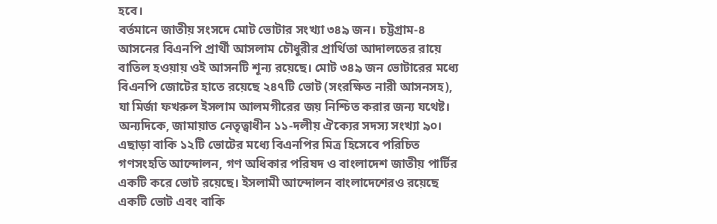হবে।
বর্তমানে জাতীয় সংসদে মোট ভোটার সংখ্যা ৩৪৯ জন। চট্টগ্রাম-৪ আসনের বিএনপি প্রার্থী আসলাম চৌধুরীর প্রার্থিতা আদালতের রায়ে বাতিল হওয়ায় ওই আসনটি শূন্য রয়েছে। মোট ৩৪৯ জন ভোটারের মধ্যে বিএনপি জোটের হাতে রয়েছে ২৪৭টি ভোট (সংরক্ষিত নারী আসনসহ), যা মির্জা ফখরুল ইসলাম আলমগীরের জয় নিশ্চিত করার জন্য যথেষ্ট। অন্যদিকে, জামায়াত নেতৃত্বাধীন ১১-দলীয় ঐক্যের সদস্য সংখ্যা ৯০। এছাড়া বাকি ১২টি ভোটের মধ্যে বিএনপির মিত্র হিসেবে পরিচিত গণসংহতি আন্দোলন, গণ অধিকার পরিষদ ও বাংলাদেশ জাতীয় পার্টির একটি করে ভোট রয়েছে। ইসলামী আন্দোলন বাংলাদেশেরও রয়েছে একটি ভোট এবং বাকি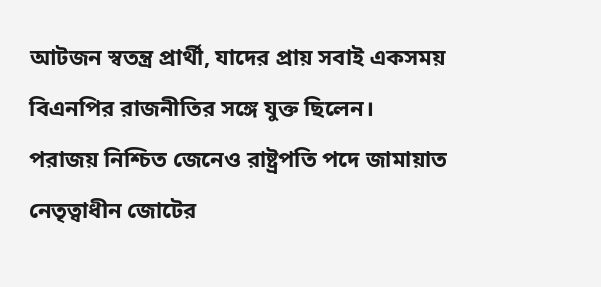আটজন স্বতন্ত্র প্রার্থী, যাদের প্রায় সবাই একসময় বিএনপির রাজনীতির সঙ্গে যুক্ত ছিলেন।
পরাজয় নিশ্চিত জেনেও রাষ্ট্রপতি পদে জামায়াত নেতৃত্বাধীন জোটের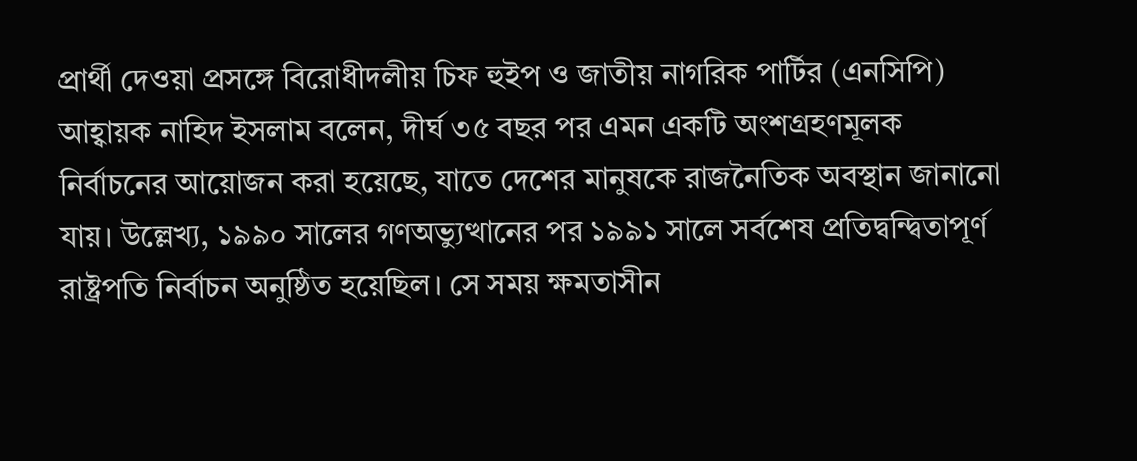প্রার্থী দেওয়া প্রসঙ্গে বিরোধীদলীয় চিফ হুইপ ও জাতীয় নাগরিক পার্টির (এনসিপি) আহ্বায়ক নাহিদ ইসলাম বলেন, দীর্ঘ ৩৫ বছর পর এমন একটি অংশগ্রহণমূলক নির্বাচনের আয়োজন করা হয়েছে, যাতে দেশের মানুষকে রাজনৈতিক অবস্থান জানানো যায়। উল্লেখ্য, ১৯৯০ সালের গণঅভ্যুত্থানের পর ১৯৯১ সালে সর্বশেষ প্রতিদ্বন্দ্বিতাপূর্ণ রাষ্ট্রপতি নির্বাচন অনুষ্ঠিত হয়েছিল। সে সময় ক্ষমতাসীন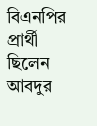বিএনপির প্রার্থী ছিলেন আবদুর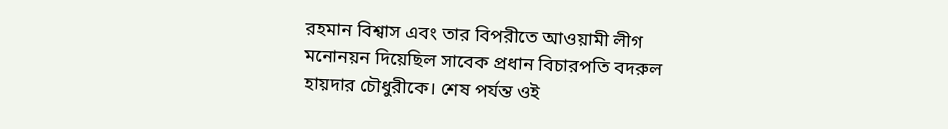রহমান বিশ্বাস এবং তার বিপরীতে আওয়ামী লীগ মনোনয়ন দিয়েছিল সাবেক প্রধান বিচারপতি বদরুল হায়দার চৌধুরীকে। শেষ পর্যন্ত ওই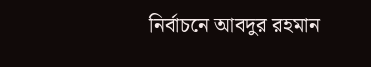নির্বাচনে আবদুর রহমান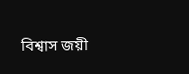বিশ্বাস জয়ী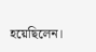হয়েছিলেন।